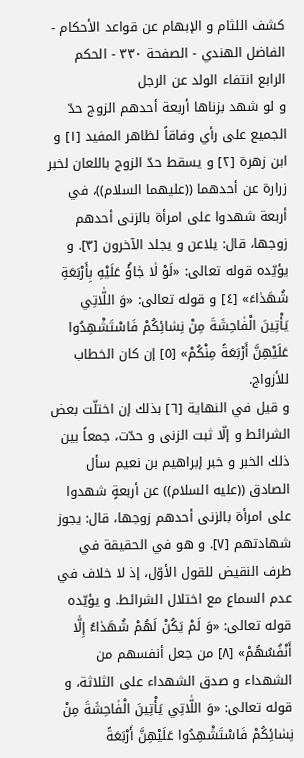كشف اللثام و الإبهام عن قواعد الأحكام - الفاضل الهندي - الصفحة ٣٣٠ - الحكم الرابع انتفاء الولد عن الرجل
و لو شهد بزناها أربعة أحدهم الزوج حدّ الجميع على رأي وفاقاً لظاهر المفيد [١] و ابن زهرة [٢] و يسقط حدّ الزوج باللعان لخبر زرارة عن أحدهما ((عليهما السلام))، في أربعة شهدوا على امرأة بالزنى أحدهم زوجها، قال: يلاعن و يجلد الآخرون [٣]. و يؤيّده قوله تعالى: «لَوْ لٰا جٰاؤُ عَلَيْهِ بِأَرْبَعَةِ شُهَدٰاءَ» [٤] و قوله تعالى: «وَ اللّٰاتِي يَأْتِينَ الْفٰاحِشَةَ مِنْ نِسٰائِكُمْ فَاسْتَشْهِدُوا عَلَيْهِنَّ أَرْبَعَةً مِنْكُمْ» [٥] إن كان الخطاب للأزواج.
و قيل في النهاية [٦] بذلك إن اختلّت بعض الشرائط و إلّا ثبت الزنى و حدّت، جمعاً بين ذلك الخبر و خبر إبراهيم بن نعيم سأل الصادق ((عليه السلام)) عن أربعةٍ شهدوا على امرأة بالزنى أحدهم زوجها، قال: يجوز شهادتهم [٧]. و هو في الحقيقة في طرف النقيض للقول الأوّل، إذ لا خلاف في عدم السماع مع اختلال الشرائط. و يؤيّده قوله تعالى: «وَ لَمْ يَكُنْ لَهُمْ شُهَدٰاءُ إِلّٰا أَنْفُسُهُمْ» [٨] من جعل أنفسهم من الشهداء و صدق الشهداء على الثلاثة، و قوله تعالى: «وَ اللّٰاتِي يَأْتِينَ الْفٰاحِشَةَ مِنْ نِسٰائِكُمْ فَاسْتَشْهِدُوا عَلَيْهِنَّ أَرْبَعَةً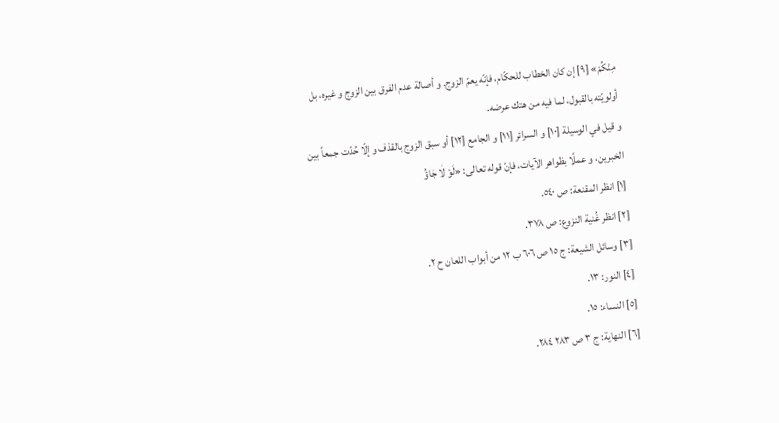مِنْكُمْ» [٩] إن كان الخطاب للحكّام، فإنّه يعمّ الزوج. و أصالة عدم الفرق بين الزوج و غيره، بل أولويّته بالقبول، لما فيه من هتك عرضه.
و قيل في الوسيلة [١٠] و السرائر [١١] و الجامع [١٢] أو سبق الزوج بالقذف و إلّا حُدّت جمعاً بين الخبرين، و عملًا بظواهر الآيات، فإنّ قوله تعالى: «لَوْ لٰا جٰاؤُ
[١] انظر المقنعة: ص ٥٤٠.
[٢] انظر غُنية النزوع: ص ٣٧٨.
[٣] وسائل الشيعة: ج ١٥ ص ٦٠٦ ب ١٢ من أبواب اللعان ح ٢.
[٤] النور: ١٣.
[٥] النساء: ١٥.
[٦] النهاية: ج ٣ ص ٢٨٣ ٢٨٤.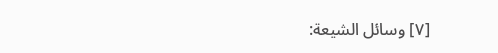[٧] وسائل الشيعة: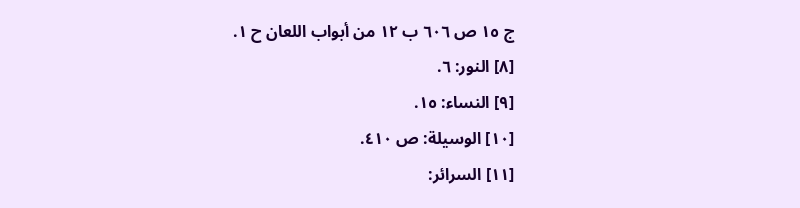ج ١٥ ص ٦٠٦ ب ١٢ من أبواب اللعان ح ١.
[٨] النور: ٦.
[٩] النساء: ١٥.
[١٠] الوسيلة: ص ٤١٠.
[١١] السرائر: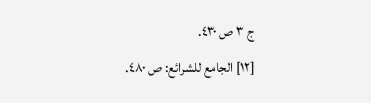ج ٣ ص ٤٣٠.
[١٢] الجامع للشرائع: ص ٤٨٠.